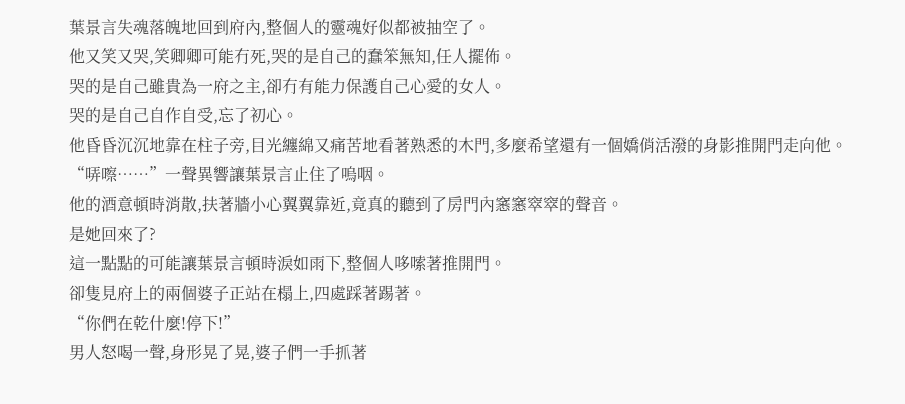葉景言失魂落魄地回到府內,整個人的靈魂好似都被抽空了。
他又笑又哭,笑卿卿可能冇死,哭的是自己的蠢笨無知,任人擺佈。
哭的是自己雖貴為一府之主,卻冇有能力保護自己心愛的女人。
哭的是自己自作自受,忘了初心。
他昏昏沉沉地靠在柱子旁,目光纏綿又痛苦地看著熟悉的木門,多麼希望還有一個嬌俏活潑的身影推開門走向他。
“哢嚓……”一聲異響讓葉景言止住了嗚咽。
他的酒意頓時消散,扶著牆小心翼翼靠近,竟真的聽到了房門內窸窸窣窣的聲音。
是她回來了?
這一點點的可能讓葉景言頓時淚如雨下,整個人哆嗦著推開門。
卻隻見府上的兩個婆子正站在榻上,四處踩著踢著。
“你們在乾什麼!停下!”
男人怒喝一聲,身形晃了晃,婆子們一手抓著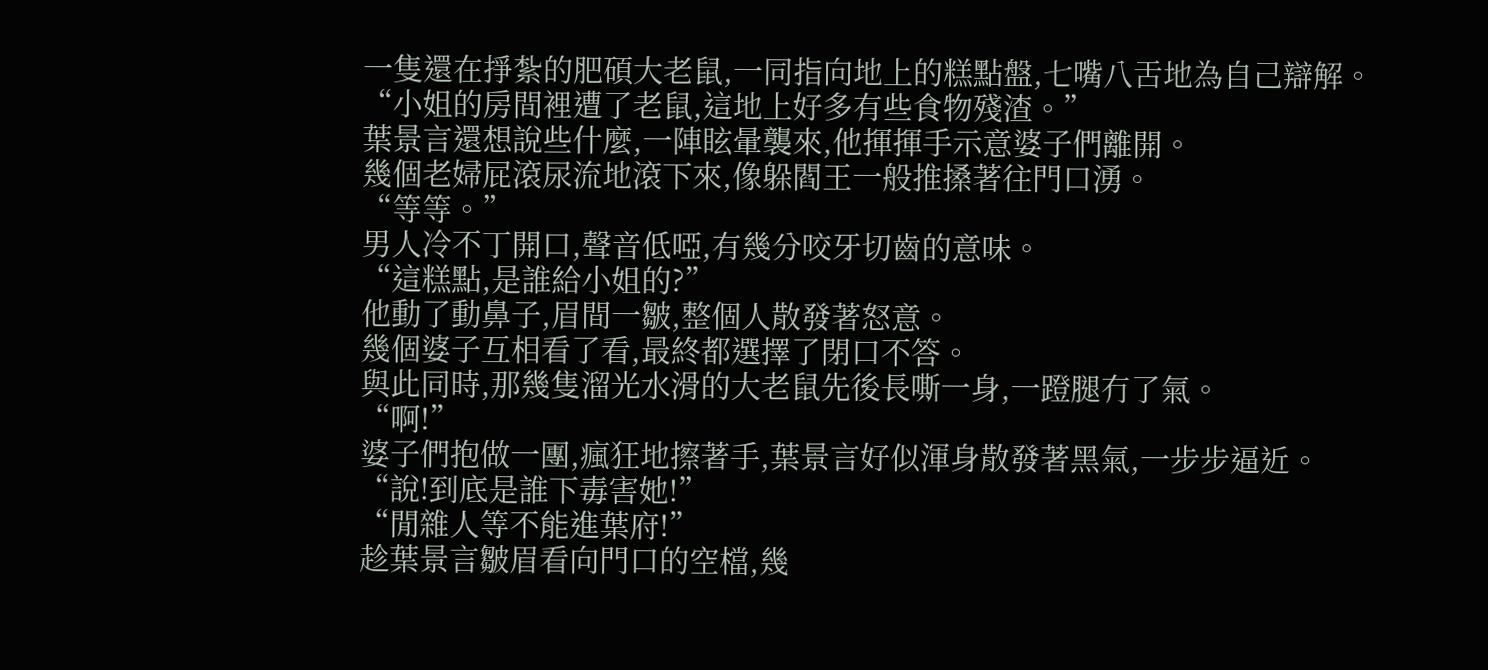一隻還在掙紮的肥碩大老鼠,一同指向地上的糕點盤,七嘴八舌地為自己辯解。
“小姐的房間裡遭了老鼠,這地上好多有些食物殘渣。”
葉景言還想說些什麼,一陣眩暈襲來,他揮揮手示意婆子們離開。
幾個老婦屁滾尿流地滾下來,像躲閻王一般推搡著往門口湧。
“等等。”
男人冷不丁開口,聲音低啞,有幾分咬牙切齒的意味。
“這糕點,是誰給小姐的?”
他動了動鼻子,眉間一皺,整個人散發著怒意。
幾個婆子互相看了看,最終都選擇了閉口不答。
與此同時,那幾隻溜光水滑的大老鼠先後長嘶一身,一蹬腿冇了氣。
“啊!”
婆子們抱做一團,瘋狂地擦著手,葉景言好似渾身散發著黑氣,一步步逼近。
“說!到底是誰下毒害她!”
“閒雜人等不能進葉府!”
趁葉景言皺眉看向門口的空檔,幾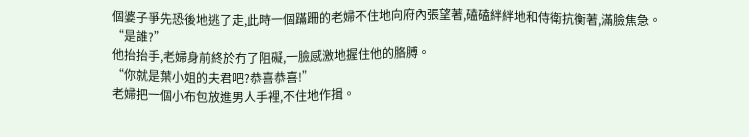個婆子爭先恐後地逃了走,此時一個蹣跚的老婦不住地向府內張望著,磕磕絆絆地和侍衛抗衡著,滿臉焦急。
“是誰?”
他抬抬手,老婦身前終於冇了阻礙,一臉感激地握住他的胳膊。
“你就是葉小姐的夫君吧?恭喜恭喜!”
老婦把一個小布包放進男人手裡,不住地作揖。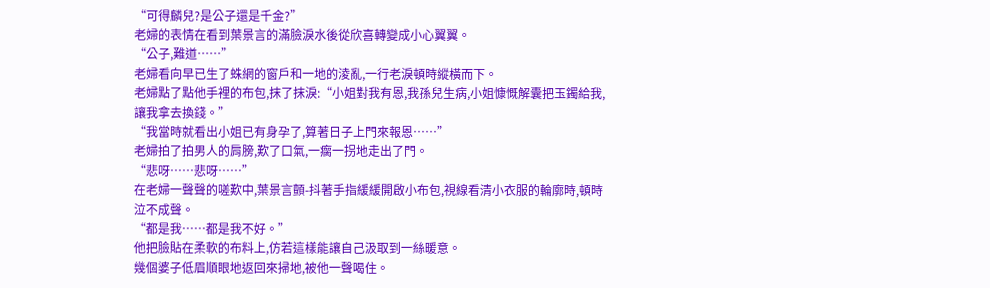“可得麟兒?是公子還是千金?”
老婦的表情在看到葉景言的滿臉淚水後從欣喜轉變成小心翼翼。
“公子,難道……”
老婦看向早已生了蛛網的窗戶和一地的淩亂,一行老淚頓時縱橫而下。
老婦點了點他手裡的布包,抹了抹淚:“小姐對我有恩,我孫兒生病,小姐慷慨解囊把玉鐲給我,讓我拿去換錢。”
“我當時就看出小姐已有身孕了,算著日子上門來報恩……”
老婦拍了拍男人的肩膀,歎了口氣,一瘸一拐地走出了門。
“悲呀……悲呀……”
在老婦一聲聲的嗟歎中,葉景言顫-抖著手指緩緩開啟小布包,視線看清小衣服的輪廓時,頓時泣不成聲。
“都是我……都是我不好。”
他把臉貼在柔軟的布料上,仿若這樣能讓自己汲取到一絲暖意。
幾個婆子低眉順眼地返回來掃地,被他一聲喝住。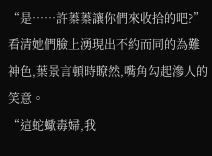“是……許蓁蓁讓你們來收拾的吧?”
看清她們臉上湧現出不約而同的為難神色,葉景言頓時瞭然,嘴角勾起滲人的笑意。
“這蛇蠍毒婦,我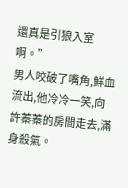還真是引狼入室啊。”
男人咬破了嘴角,鮮血流出,他冷冷一笑,向許蓁蓁的房間走去,滿身殺氣。